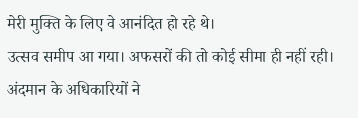मेरी मुक्ति के लिए वे आनंदित हो रहे थे।
उत्सव समीप आ गया। अफसरों की तो कोई सीमा ही नहीं रही। अंदमान के अधिकारियों ने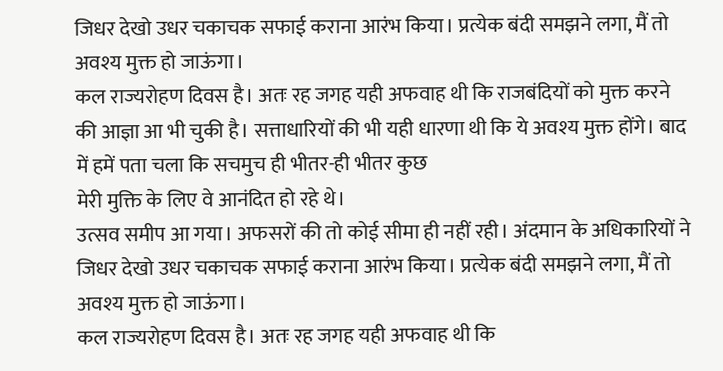जिधर देखो उधर चकाचक सफाई कराना आरंभ किया। प्रत्येक बंदी समझने लगा, मैं तो अवश्य मुक्त हो जाऊंगा।
कल राज्यरोहण दिवस है। अतः रह जगह यही अफवाह थी कि राजबंदियों को मुक्त करने की आज्ञा आ भी चुकी है। सत्ताधारियों की भी यही धारणा थी कि ये अवश्य मुक्त होंगे। बाद में हमें पता चला कि सचमुच ही भीतर-ही भीतर कुछ
मेरी मुक्ति के लिए वे आनंदित हो रहे थे।
उत्सव समीप आ गया। अफसरों की तो कोई सीमा ही नहीं रही। अंदमान के अधिकारियों ने जिधर देखो उधर चकाचक सफाई कराना आरंभ किया। प्रत्येक बंदी समझने लगा, मैं तो अवश्य मुक्त हो जाऊंगा।
कल राज्यरोहण दिवस है। अतः रह जगह यही अफवाह थी कि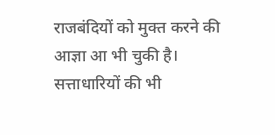राजबंदियों को मुक्त करने की आज्ञा आ भी चुकी है। सत्ताधारियों की भी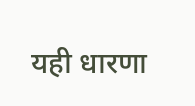यही धारणा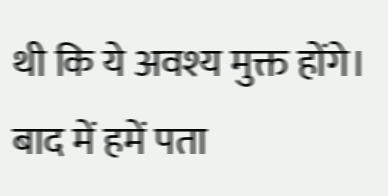थी कि ये अवश्य मुक्त होंगे। बाद में हमें पता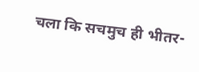चला कि सचमुच ही भीतर-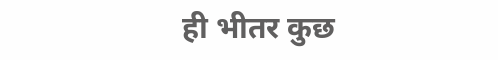ही भीतर कुछ